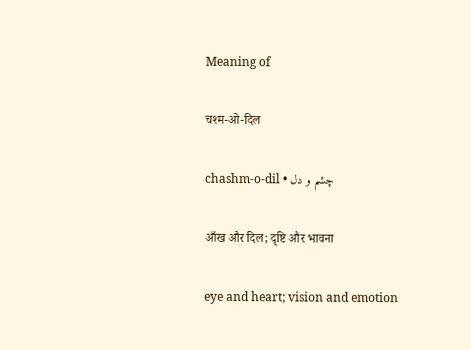Meaning of

चश्म-ओ-दिल

chashm-o-dil • چشم و دل

आँख और दिल; दृष्टि और भावना

eye and heart; vision and emotion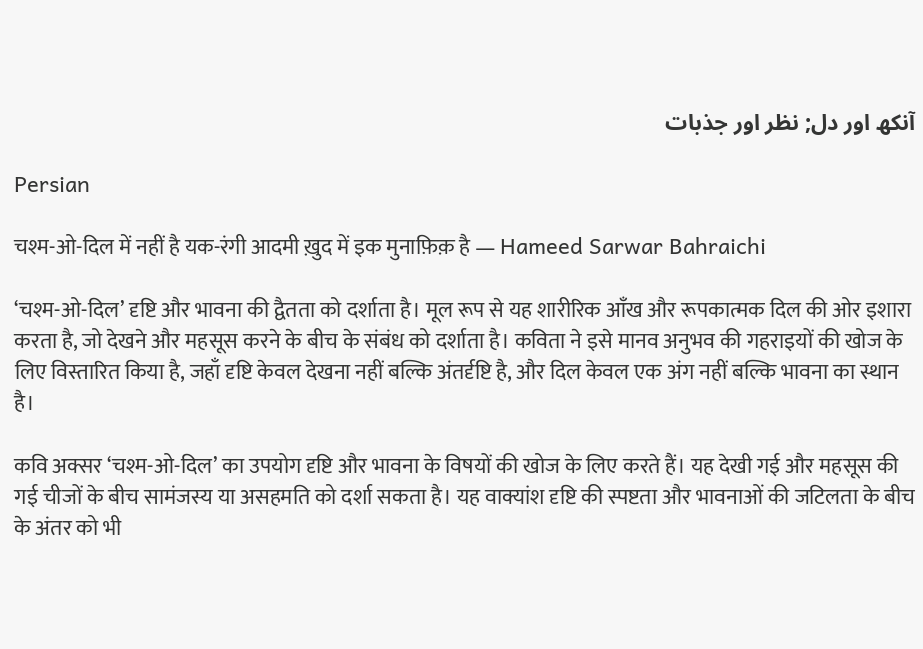آنکھ اور دل; نظر اور جذبات

Persian

चश्म-ओ-दिल में नहीं है यक-रंगी आदमी ख़ुद में इक मुनाफ़िक़ है — Hameed Sarwar Bahraichi

‘चश्म-ओ-दिल’ दृष्टि और भावना की द्वैतता को दर्शाता है। मूल रूप से यह शारीरिक आँख और रूपकात्मक दिल की ओर इशारा करता है, जो देखने और महसूस करने के बीच के संबंध को दर्शाता है। कविता ने इसे मानव अनुभव की गहराइयों की खोज के लिए विस्तारित किया है, जहाँ दृष्टि केवल देखना नहीं बल्कि अंतर्दृष्टि है, और दिल केवल एक अंग नहीं बल्कि भावना का स्थान है।

कवि अक्सर ‘चश्म-ओ-दिल’ का उपयोग दृष्टि और भावना के विषयों की खोज के लिए करते हैं। यह देखी गई और महसूस की गई चीजों के बीच सामंजस्य या असहमति को दर्शा सकता है। यह वाक्यांश दृष्टि की स्पष्टता और भावनाओं की जटिलता के बीच के अंतर को भी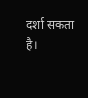दर्शा सकता है।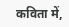कविता में,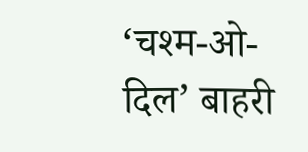‘चश्म-ओ-दिल’ बाहरी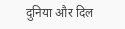दुनिया और दिल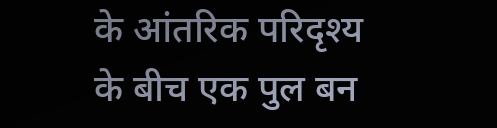के आंतरिक परिदृश्य के बीच एक पुल बन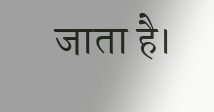जाता है।